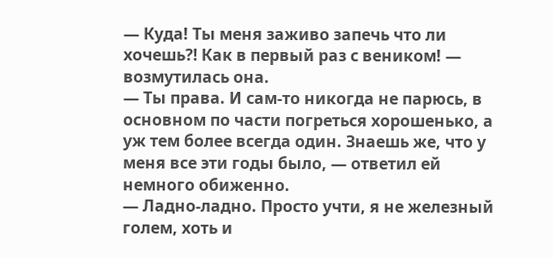— Куда! Ты меня заживо запечь что ли хочешь⁈ Как в первый раз с веником! — возмутилась она.
— Ты права. И сам-то никогда не парюсь, в основном по части погреться хорошенько, а уж тем более всегда один. Знаешь же, что у меня все эти годы было, — ответил ей немного обиженно.
— Ладно-ладно. Просто учти, я не железный голем, хоть и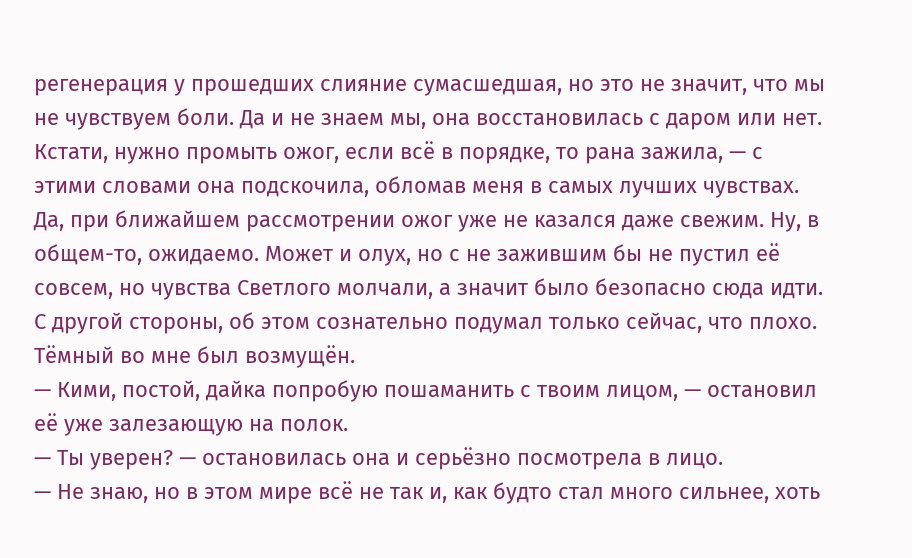регенерация у прошедших слияние сумасшедшая, но это не значит, что мы не чувствуем боли. Да и не знаем мы, она восстановилась с даром или нет. Кстати, нужно промыть ожог, если всё в порядке, то рана зажила, — с этими словами она подскочила, обломав меня в самых лучших чувствах.
Да, при ближайшем рассмотрении ожог уже не казался даже свежим. Ну, в общем-то, ожидаемо. Может и олух, но с не зажившим бы не пустил её совсем, но чувства Светлого молчали, а значит было безопасно сюда идти. С другой стороны, об этом сознательно подумал только сейчас, что плохо. Тёмный во мне был возмущён.
— Кими, постой, дайка попробую пошаманить с твоим лицом, — остановил её уже залезающую на полок.
— Ты уверен? — остановилась она и серьёзно посмотрела в лицо.
— Не знаю, но в этом мире всё не так и, как будто стал много сильнее, хоть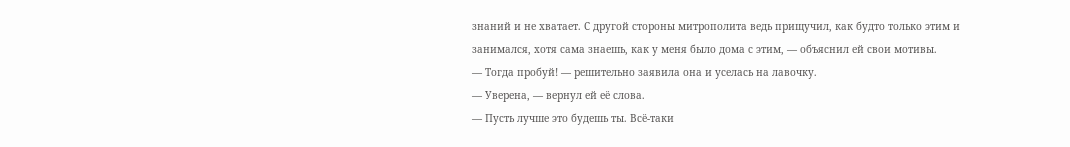знаний и не хватает. С другой стороны митрополита ведь прищучил, как будто только этим и занимался, хотя сама знаешь, как у меня было дома с этим, — объяснил ей свои мотивы.
— Тогда пробуй! — решительно заявила она и уселась на лавочку.
— Уверена, — вернул ей её слова.
— Пусть лучше это будешь ты. Всё-таки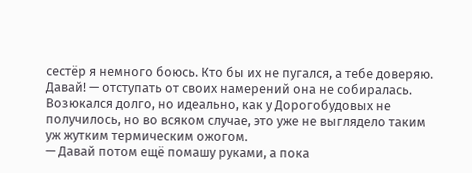сестёр я немного боюсь. Кто бы их не пугался, а тебе доверяю. Давай! — отступать от своих намерений она не собиралась.
Возюкался долго, но идеально, как у Дорогобудовых не получилось, но во всяком случае, это уже не выглядело таким уж жутким термическим ожогом.
— Давай потом ещё помашу руками, а пока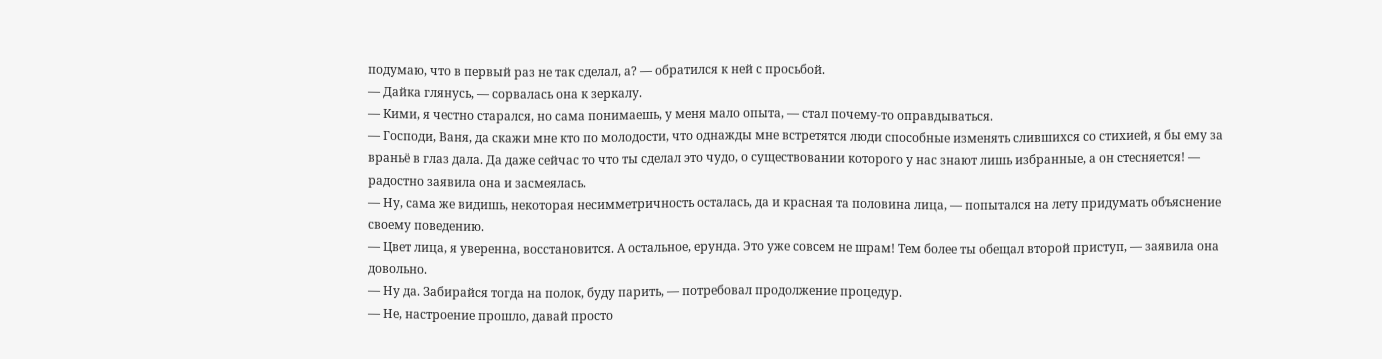подумаю, что в первый раз не так сделал, а? — обратился к ней с просьбой.
— Дайка глянусь, — сорвалась она к зеркалу.
— Кими, я честно старался, но сама понимаешь, у меня мало опыта, — стал почему-то оправдываться.
— Господи, Ваня, да скажи мне кто по молодости, что однажды мне встретятся люди способные изменять слившихся со стихией, я бы ему за враньё в глаз дала. Да даже сейчас то что ты сделал это чудо, о существовании которого у нас знают лишь избранные, а он стесняется! — радостно заявила она и засмеялась.
— Ну, сама же видишь, некоторая несимметричность осталась, да и красная та половина лица, — попытался на лету придумать объяснение своему поведению.
— Цвет лица, я уверенна, восстановится. А остальное, ерунда. Это уже совсем не шрам! Тем более ты обещал второй приступ, — заявила она довольно.
— Ну да. Забирайся тогда на полок, буду парить, — потребовал продолжение процедур.
— Не, настроение прошло, давай просто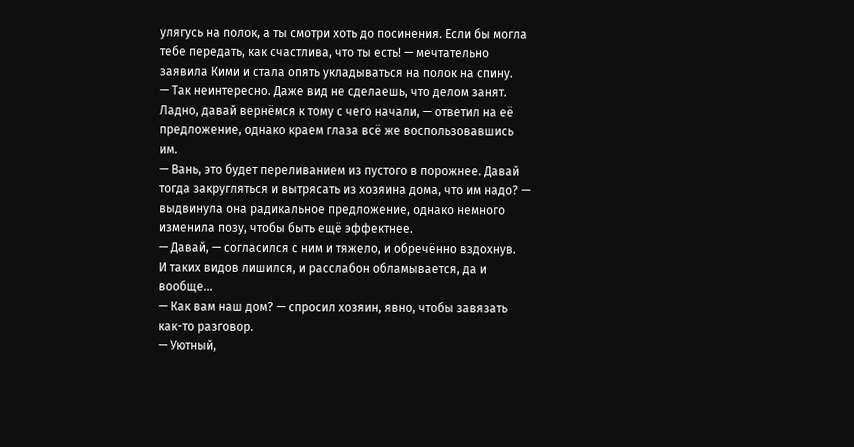улягусь на полок, а ты смотри хоть до посинения. Если бы могла тебе передать, как счастлива, что ты есть! — мечтательно заявила Кими и стала опять укладываться на полок на спину.
— Так неинтересно. Даже вид не сделаешь, что делом занят. Ладно, давай вернёмся к тому с чего начали, — ответил на её предложение, однако краем глаза всё же воспользовавшись им.
— Вань, это будет переливанием из пустого в порожнее. Давай тогда закругляться и вытрясать из хозяина дома, что им надо? — выдвинула она радикальное предложение, однако немного изменила позу, чтобы быть ещё эффектнее.
— Давай, — согласился с ним и тяжело, и обречённо вздохнув.
И таких видов лишился, и расслабон обламывается, да и вообще…
— Как вам наш дом? — спросил хозяин, явно, чтобы завязать как-то разговор.
— Уютный,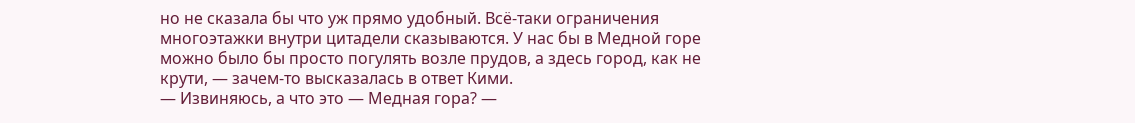но не сказала бы что уж прямо удобный. Всё-таки ограничения многоэтажки внутри цитадели сказываются. У нас бы в Медной горе можно было бы просто погулять возле прудов, а здесь город, как не крути, — зачем-то высказалась в ответ Кими.
— Извиняюсь, а что это — Медная гора? —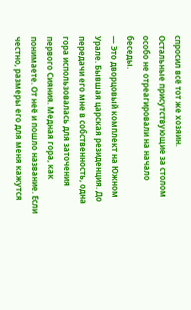спросил всё тот же хозяин.
Остальные присутствующие за столом особо не отреагировали на начало беседы.
— Это дворцовый комплект на Южном Урале. Бывшая царская резиденция. До передачи его мне в собственность, одна гора использовалась для заточения первого Сияния. Медная гора, как понимаете. От неё и пошло название. Если честно, размеры его для меня кажутся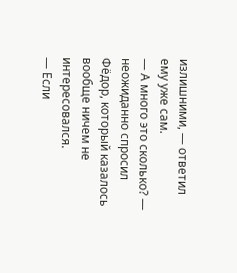излишними, — ответил ему уже сам.
— А много это сколько? — неожиданно спросил Фёдор, который казалось вообще ничем не интересовался.
— Если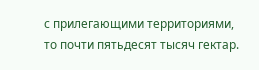с прилегающими территориями, то почти пятьдесят тысяч гектар.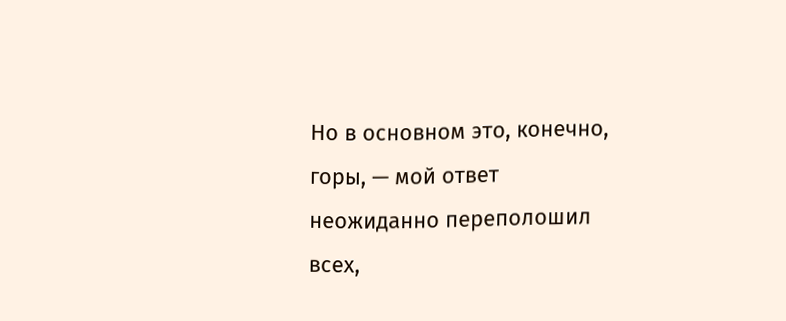Но в основном это, конечно, горы, — мой ответ неожиданно переполошил всех,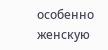особенно женскую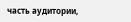часть аудитории,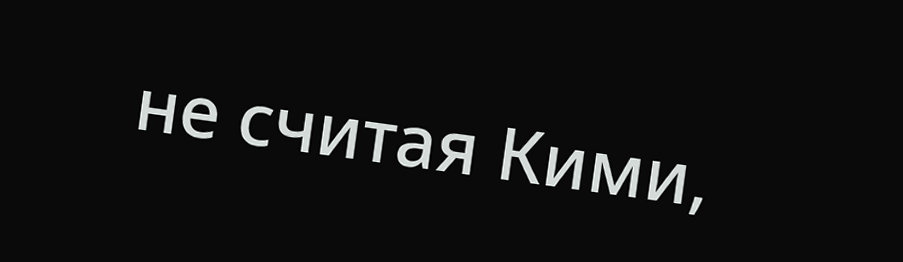не считая Кими,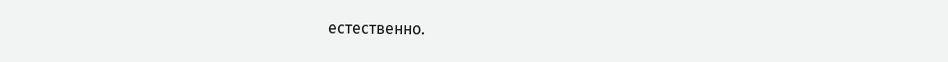естественно.